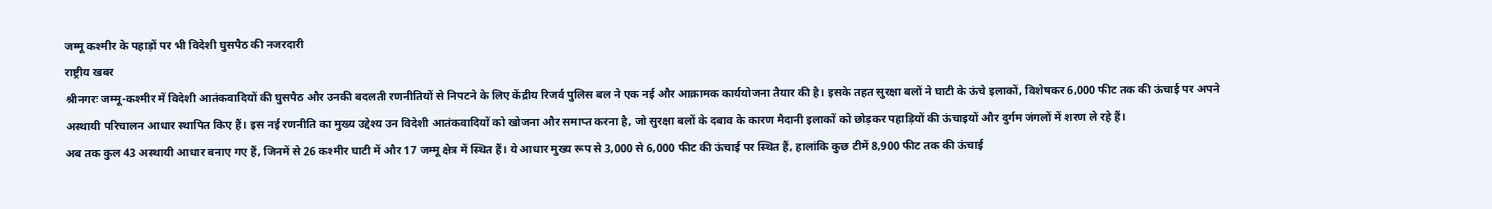जम्मू कश्मीर के पहाड़ों पर भी विदेशी घुसपैठ की नजरदारी
राष्ट्रीय खबर
श्रीनगरः जम्मू-कश्मीर में विदेशी आतंकवादियों की घुसपैठ और उनकी बदलती रणनीतियों से निपटने के लिए केंद्रीय रिजर्व पुलिस बल ने एक नई और आक्रामक कार्ययोजना तैयार की है। इसके तहत सुरक्षा बलों ने घाटी के ऊंचे इलाकों, विशेषकर 6,000 फीट तक की ऊंचाई पर अपने अस्थायी परिचालन आधार स्थापित किए हैं। इस नई रणनीति का मुख्य उद्देश्य उन विदेशी आतंकवादियों को खोजना और समाप्त करना है, जो सुरक्षा बलों के दबाव के कारण मैदानी इलाकों को छोड़कर पहाड़ियों की ऊंचाइयों और दुर्गम जंगलों में शरण ले रहे हैं।
अब तक कुल 43 अस्थायी आधार बनाए गए हैं, जिनमें से 26 कश्मीर घाटी में और 17 जम्मू क्षेत्र में स्थित हैं। ये आधार मुख्य रूप से 3,000 से 6,000 फीट की ऊंचाई पर स्थित हैं, हालांकि कुछ टीमें 8,900 फीट तक की ऊंचाई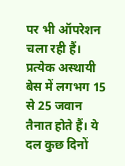पर भी ऑपरेशन चला रही हैं। प्रत्येक अस्थायी बेस में लगभग 15 से 25 जवान तैनात होते हैं। ये दल कुछ दिनों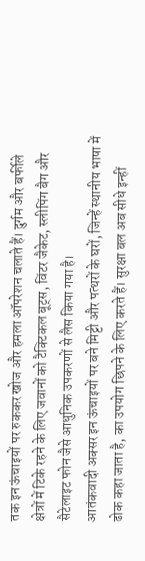तक इन ऊंचाइयों पर रुककर खोज और हमला ऑपरेशन चलाते हैं। दुर्गम और बर्फीले क्षेत्रों में टिके रहने के लिए जवानों को टैक्टिकल बूट्स, विंटर जैकेट, स्लीपिंग बैग और सैटेलाइट फोन जैसे आधुनिक उपकरणों से लैस किया गया है।
आतंकवादी अक्सर इन ऊंचाइयों पर बने मिट्टी और पत्थरों के घरों, जिन्हें स्थानीय भाषा में ढोक कहा जाता है, का उपयोग छिपने के लिए करते हैं। सुरक्षा बल अब सीधे इन्हीं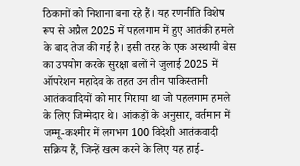ठिकानों को निशाना बना रहे हैं। यह रणनीति विशेष रूप से अप्रैल 2025 में पहलगाम में हुए आतंकी हमले के बाद तेज की गई है। इसी तरह के एक अस्थायी बेस का उपयोग करके सुरक्षा बलों ने जुलाई 2025 में ऑपरेशन महादेव के तहत उन तीन पाकिस्तानी आतंकवादियों को मार गिराया था जो पहलगाम हमले के लिए जिम्मेदार थे। आंकड़ों के अनुसार, वर्तमान में जम्मू-कश्मीर में लगभग 100 विदेशी आतंकवादी सक्रिय हैं, जिन्हें खत्म करने के लिए यह हाई-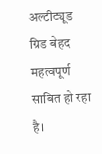अल्टीट्यूड ग्रिड बेहद महत्वपूर्ण साबित हो रहा है।